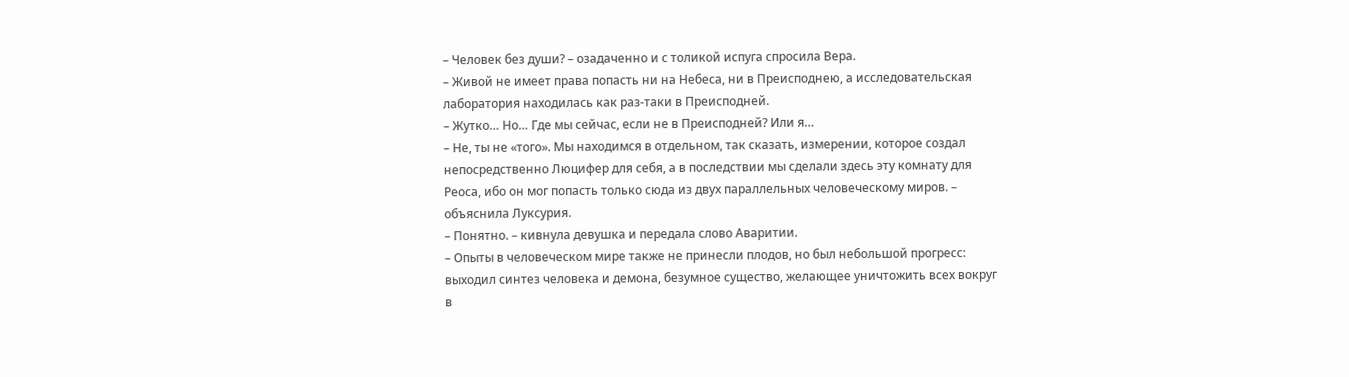– Человек без души? – озадаченно и с толикой испуга спросила Вера.
– Живой не имеет права попасть ни на Небеса, ни в Преисподнею, а исследовательская лаборатория находилась как раз-таки в Преисподней.
– Жутко… Но… Где мы сейчас, если не в Преисподней? Или я…
– Не, ты не «того». Мы находимся в отдельном, так сказать, измерении, которое создал непосредственно Люцифер для себя, а в последствии мы сделали здесь эту комнату для Реоса, ибо он мог попасть только сюда из двух параллельных человеческому миров. – объяснила Луксурия.
– Понятно. – кивнула девушка и передала слово Аваритии.
– Опыты в человеческом мире также не принесли плодов, но был небольшой прогресс: выходил синтез человека и демона, безумное существо, желающее уничтожить всех вокруг в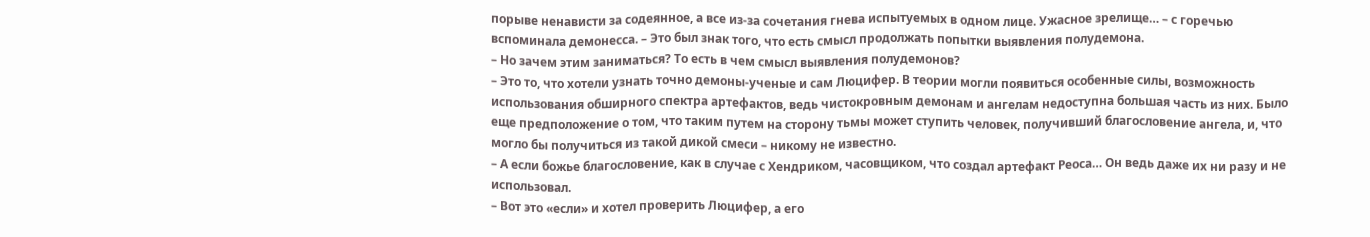порыве ненависти за содеянное, а все из-за сочетания гнева испытуемых в одном лице. Ужасное зрелище… – с горечью вспоминала демонесса. – Это был знак того, что есть смысл продолжать попытки выявления полудемона.
– Но зачем этим заниматься? То есть в чем смысл выявления полудемонов?
– Это то, что хотели узнать точно демоны-ученые и сам Люцифер. В теории могли появиться особенные силы, возможность использования обширного спектра артефактов, ведь чистокровным демонам и ангелам недоступна большая часть из них. Было еще предположение о том, что таким путем на сторону тьмы может ступить человек, получивший благословение ангела, и, что могло бы получиться из такой дикой смеси – никому не известно.
– А если божье благословение, как в случае с Хендриком, часовщиком, что создал артефакт Реоса… Он ведь даже их ни разу и не использовал.
– Вот это «если» и хотел проверить Люцифер, а его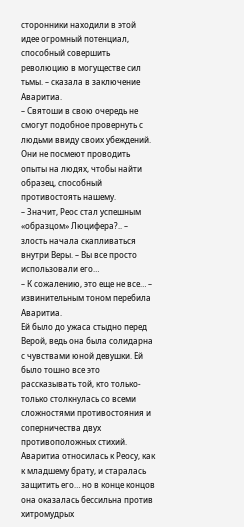сторонники находили в этой идее огромный потенциал, способный совершить революцию в могуществе сил тьмы. – сказала в заключение Аваритиа.
– Святоши в свою очередь не смогут подобное провернуть с людьми ввиду своих убеждений. Они не посмеют проводить опыты на людях, чтобы найти образец, способный противостоять нашему.
– Значит, Реос стал успешным «образцом» Люцифера?.. – злость начала скапливаться внутри Веры. – Вы все просто использовали его…
– К сожалению, это еще не все… – извинительным тоном перебила Аваритиа.
Ей было до ужаса стыдно перед Верой, ведь она была солидарна с чувствами юной девушки. Ей было тошно все это рассказывать той, кто только-только столкнулась со всеми сложностями противостояния и соперничества двух противоположных стихий. Аваритиа относилась к Реосу, как к младшему брату, и старалась защитить его… но в конце концов она оказалась бессильна против хитромудрых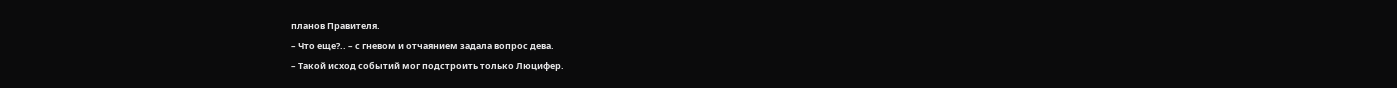планов Правителя.
– Что еще?.. – с гневом и отчаянием задала вопрос дева.
– Такой исход событий мог подстроить только Люцифер.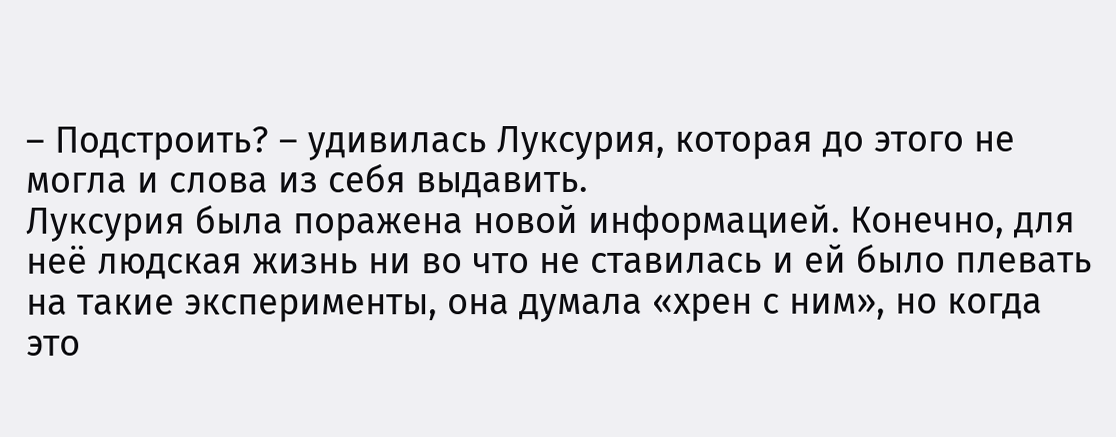– Подстроить? – удивилась Луксурия, которая до этого не могла и слова из себя выдавить.
Луксурия была поражена новой информацией. Конечно, для неё людская жизнь ни во что не ставилась и ей было плевать на такие эксперименты, она думала «хрен с ним», но когда это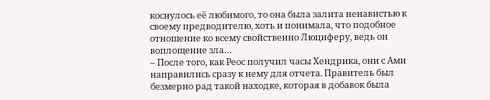коснулось её любимого, то она была залита ненавистью к своему предводителю, хоть и понимала, что подобное отношение ко всему свойственно Люциферу, ведь он воплощение зла…
– После того, как Реос получил часы Хендрика, они с Ами направились сразу к нему для отчета. Правитель был безмерно рад такой находке, которая в добавок была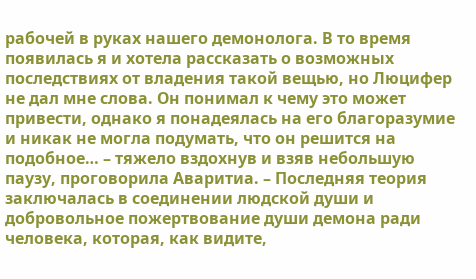рабочей в руках нашего демонолога. В то время появилась я и хотела рассказать о возможных последствиях от владения такой вещью, но Люцифер не дал мне слова. Он понимал к чему это может привести, однако я понадеялась на его благоразумие и никак не могла подумать, что он решится на подобное… – тяжело вздохнув и взяв небольшую паузу, проговорила Аваритиа. – Последняя теория заключалась в соединении людской души и добровольное пожертвование души демона ради человека, которая, как видите,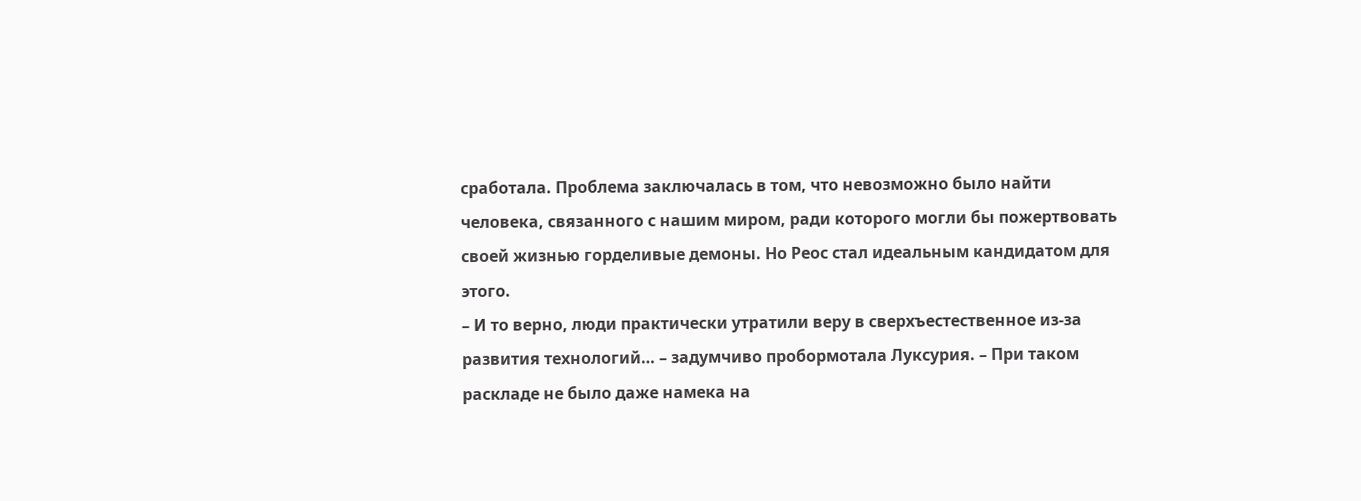сработала. Проблема заключалась в том, что невозможно было найти человека, связанного с нашим миром, ради которого могли бы пожертвовать своей жизнью горделивые демоны. Но Реос стал идеальным кандидатом для этого.
– И то верно, люди практически утратили веру в сверхъестественное из-за развития технологий… – задумчиво пробормотала Луксурия. – При таком раскладе не было даже намека на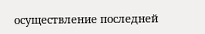осуществление последней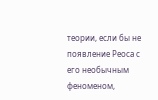теории, если бы не появление Реоса с его необычным феноменом,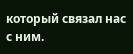который связал нас с ним.